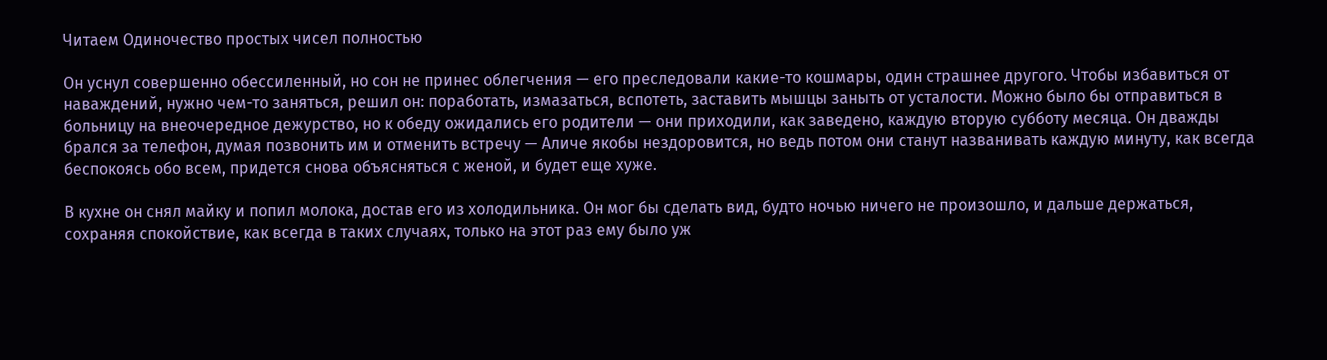Читаем Одиночество простых чисел полностью

Он уснул совершенно обессиленный, но сон не принес облегчения — его преследовали какие-то кошмары, один страшнее другого. Чтобы избавиться от наваждений, нужно чем-то заняться, решил он: поработать, измазаться, вспотеть, заставить мышцы заныть от усталости. Можно было бы отправиться в больницу на внеочередное дежурство, но к обеду ожидались его родители — они приходили, как заведено, каждую вторую субботу месяца. Он дважды брался за телефон, думая позвонить им и отменить встречу — Аличе якобы нездоровится, но ведь потом они станут названивать каждую минуту, как всегда беспокоясь обо всем, придется снова объясняться с женой, и будет еще хуже.

В кухне он снял майку и попил молока, достав его из холодильника. Он мог бы сделать вид, будто ночью ничего не произошло, и дальше держаться, сохраняя спокойствие, как всегда в таких случаях, только на этот раз ему было уж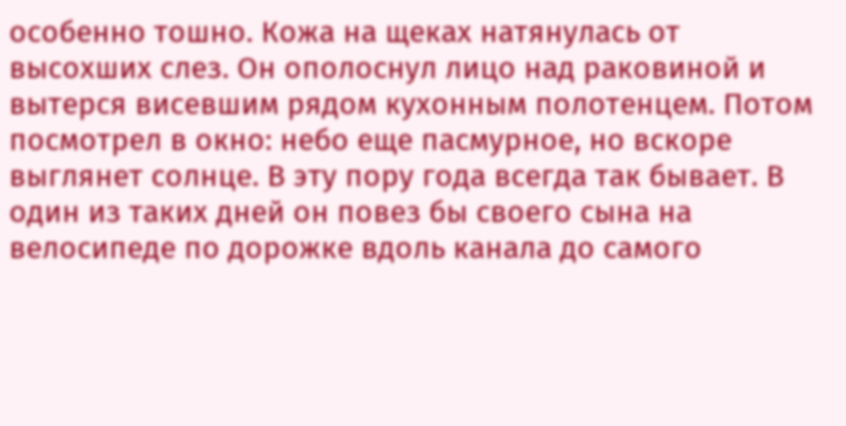особенно тошно. Кожа на щеках натянулась от высохших слез. Он ополоснул лицо над раковиной и вытерся висевшим рядом кухонным полотенцем. Потом посмотрел в окно: небо еще пасмурное, но вскоре выглянет солнце. В эту пору года всегда так бывает. В один из таких дней он повез бы своего сына на велосипеде по дорожке вдоль канала до самого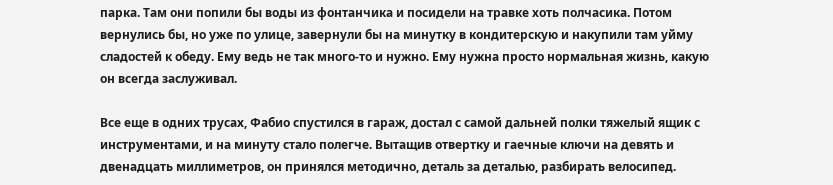парка. Там они попили бы воды из фонтанчика и посидели на травке хоть полчасика. Потом вернулись бы, но уже по улице, завернули бы на минутку в кондитерскую и накупили там уйму сладостей к обеду. Ему ведь не так много-то и нужно. Ему нужна просто нормальная жизнь, какую он всегда заслуживал.

Все еще в одних трусах, Фабио спустился в гараж, достал с самой дальней полки тяжелый ящик с инструментами, и на минуту стало полегче. Вытащив отвертку и гаечные ключи на девять и двенадцать миллиметров, он принялся методично, деталь за деталью, разбирать велосипед.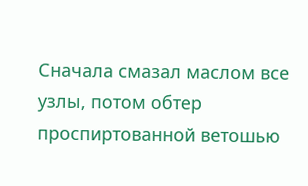Сначала смазал маслом все узлы, потом обтер проспиртованной ветошью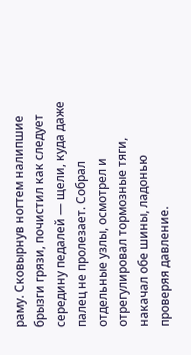раму. Сковырнув ногтем налипшие брызги грязи, почистил как следует середину педалей — щели, куда даже палец не пролезает. Собрал отдельные узлы, осмотрел и отрегулировал тормозные тяги, накачал обе шины, ладонью проверяя давление.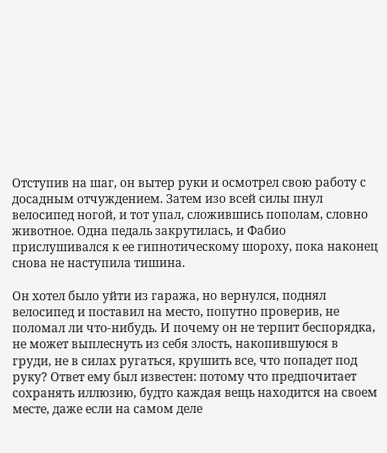Отступив на шаг, он вытер руки и осмотрел свою работу с досадным отчуждением. Затем изо всей силы пнул велосипед ногой, и тот упал, сложившись пополам, словно животное. Одна педаль закрутилась, и Фабио прислушивался к ее гипнотическому шороху, пока наконец снова не наступила тишина.

Он хотел было уйти из гаража, но вернулся, поднял велосипед и поставил на место, попутно проверив, не поломал ли что-нибудь. И почему он не терпит беспорядка, не может выплеснуть из себя злость, накопившуюся в груди, не в силах ругаться, крушить все, что попадет под руку? Ответ ему был известен: потому что предпочитает сохранять иллюзию, будто каждая вещь находится на своем месте, даже если на самом деле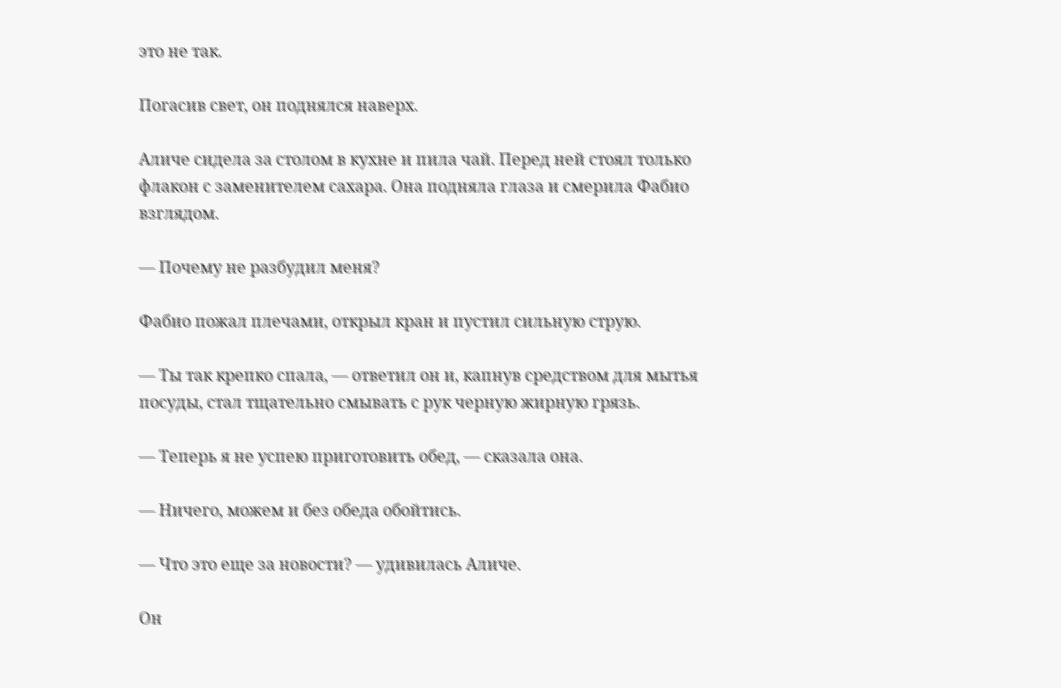это не так.

Погасив свет, он поднялся наверх.

Аличе сидела за столом в кухне и пила чай. Перед ней стоял только флакон с заменителем сахара. Она подняла глаза и смерила Фабио взглядом.

— Почему не разбудил меня?

Фабио пожал плечами, открыл кран и пустил сильную струю.

— Ты так крепко спала, — ответил он и, капнув средством для мытья посуды, стал тщательно смывать с рук черную жирную грязь.

— Теперь я не успею приготовить обед, — сказала она.

— Ничего, можем и без обеда обойтись.

— Что это еще за новости? — удивилась Аличе.

Он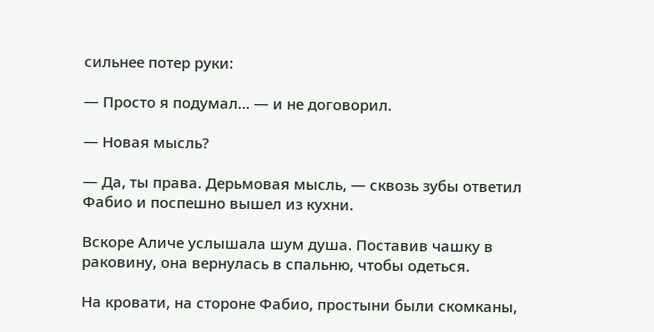сильнее потер руки:

— Просто я подумал… — и не договорил.

— Новая мысль?

— Да, ты права. Дерьмовая мысль, — сквозь зубы ответил Фабио и поспешно вышел из кухни.

Вскоре Аличе услышала шум душа. Поставив чашку в раковину, она вернулась в спальню, чтобы одеться.

На кровати, на стороне Фабио, простыни были скомканы,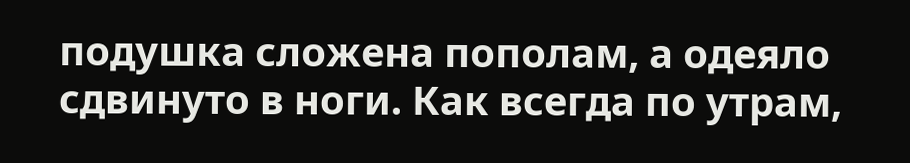подушка сложена пополам, а одеяло сдвинуто в ноги. Как всегда по утрам,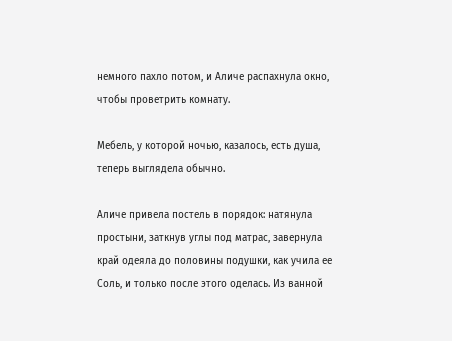немного пахло потом, и Аличе распахнула окно, чтобы проветрить комнату.

Мебель, у которой ночью, казалось, есть душа, теперь выглядела обычно.

Аличе привела постель в порядок: натянула простыни, заткнув углы под матрас, завернула край одеяла до половины подушки, как учила ее Соль, и только после этого оделась. Из ванной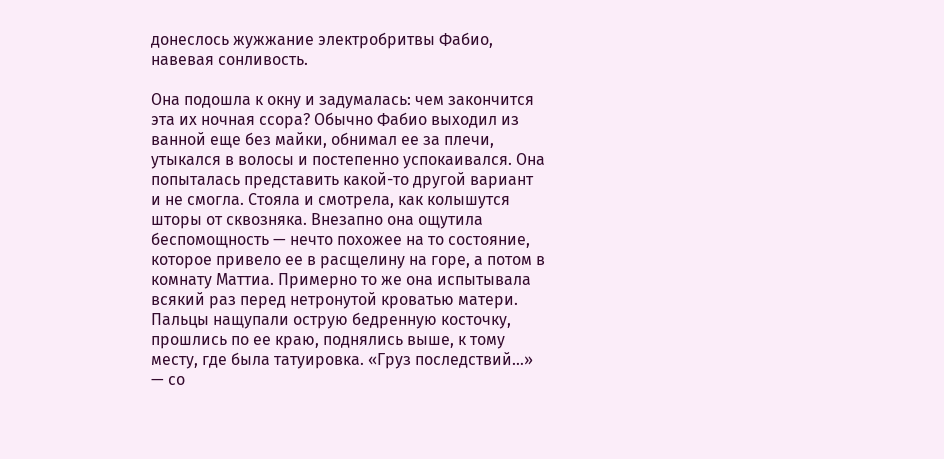донеслось жужжание электробритвы Фабио, навевая сонливость.

Она подошла к окну и задумалась: чем закончится эта их ночная ссора? Обычно Фабио выходил из ванной еще без майки, обнимал ее за плечи, утыкался в волосы и постепенно успокаивался. Она попыталась представить какой-то другой вариант и не смогла. Стояла и смотрела, как колышутся шторы от сквозняка. Внезапно она ощутила беспомощность — нечто похожее на то состояние, которое привело ее в расщелину на горе, а потом в комнату Маттиа. Примерно то же она испытывала всякий раз перед нетронутой кроватью матери. Пальцы нащупали острую бедренную косточку, прошлись по ее краю, поднялись выше, к тому месту, где была татуировка. «Груз последствий…» — со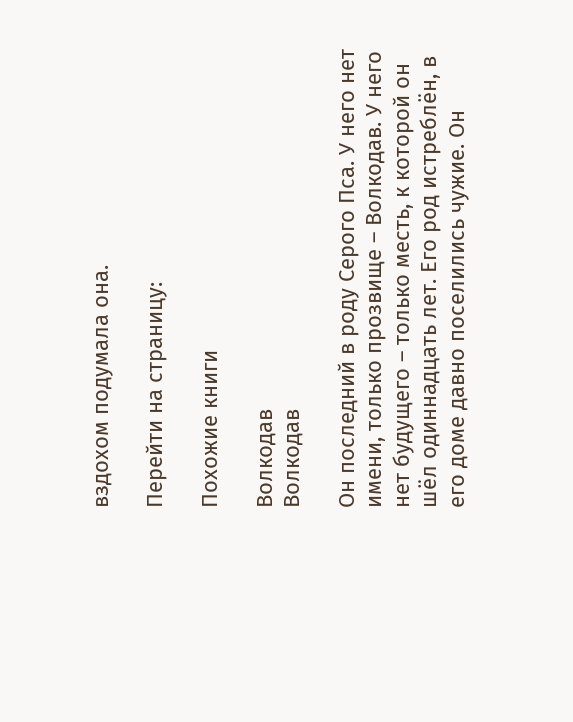вздохом подумала она.

Перейти на страницу:

Похожие книги

Волкодав
Волкодав

Он последний в роду Серого Пса. У него нет имени, только прозвище – Волкодав. У него нет будущего – только месть, к которой он шёл одиннадцать лет. Его род истреблён, в его доме давно поселились чужие. Он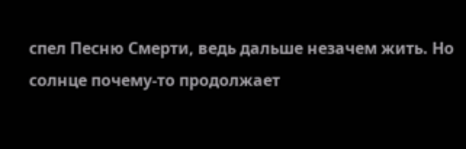спел Песню Смерти, ведь дальше незачем жить. Но солнце почему-то продолжает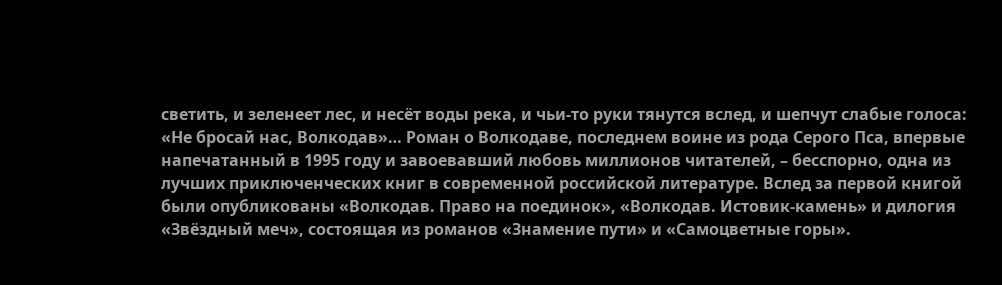светить, и зеленеет лес, и несёт воды река, и чьи-то руки тянутся вслед, и шепчут слабые голоса: «Не бросай нас, Волкодав»… Роман о Волкодаве, последнем воине из рода Серого Пса, впервые напечатанный в 1995 году и завоевавший любовь миллионов читателей, – бесспорно, одна из лучших приключенческих книг в современной российской литературе. Вслед за первой книгой были опубликованы «Волкодав. Право на поединок», «Волкодав. Истовик-камень» и дилогия «Звёздный меч», состоящая из романов «Знамение пути» и «Самоцветные горы».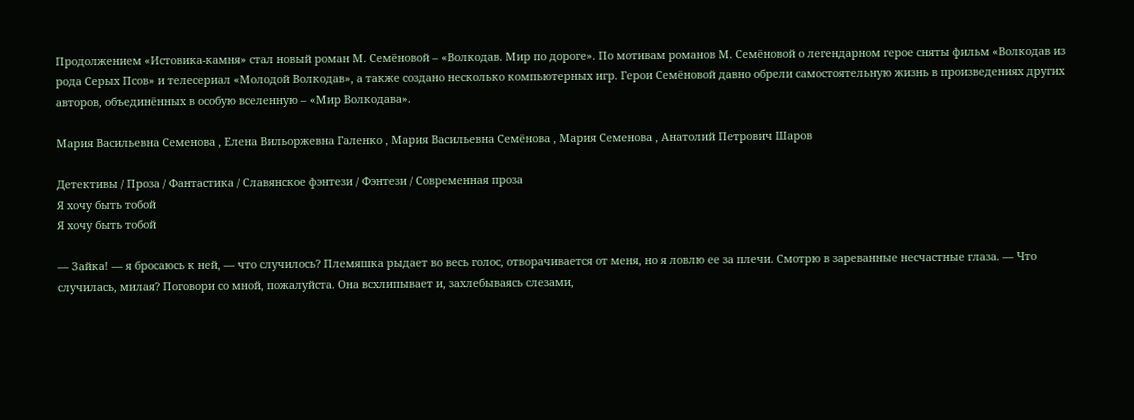Продолжением «Истовика-камня» стал новый роман М. Семёновой – «Волкодав. Мир по дороге». По мотивам романов М. Семёновой о легендарном герое сняты фильм «Волкодав из рода Серых Псов» и телесериал «Молодой Волкодав», а также создано несколько компьютерных игр. Герои Семёновой давно обрели самостоятельную жизнь в произведениях других авторов, объединённых в особую вселенную – «Мир Волкодава».

Мария Васильевна Семенова , Елена Вильоржевна Галенко , Мария Васильевна Семёнова , Мария Семенова , Анатолий Петрович Шаров

Детективы / Проза / Фантастика / Славянское фэнтези / Фэнтези / Современная проза
Я хочу быть тобой
Я хочу быть тобой

— Зайка! — я бросаюсь к ней, — что случилось? Племяшка рыдает во весь голос, отворачивается от меня, но я ловлю ее за плечи. Смотрю в зареванные несчастные глаза. — Что случилась, милая? Поговори со мной, пожалуйста. Она всхлипывает и, захлебываясь слезами,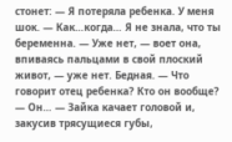стонет: — Я потеряла ребенка. У меня шок. — Как…когда… Я не знала, что ты беременна. — Уже нет, — воет она, впиваясь пальцами в свой плоский живот, — уже нет. Бедная. — Что говорит отец ребенка? Кто он вообще? — Он… — Зайка качает головой и, закусив трясущиеся губы,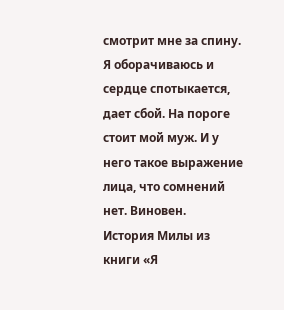смотрит мне за спину. Я оборачиваюсь и сердце спотыкается, дает сбой. На пороге стоит мой муж. И у него такое выражение лица, что сомнений нет. Виновен.   История Милы из книги «Я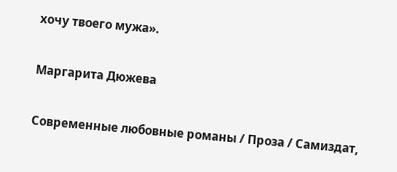хочу твоего мужа».

Маргарита Дюжева

Современные любовные романы / Проза / Самиздат,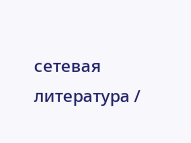сетевая литература /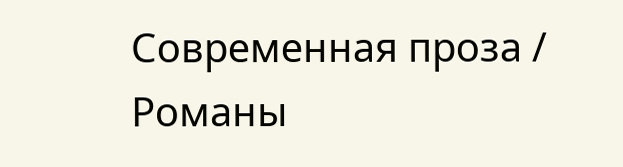Современная проза / Романы